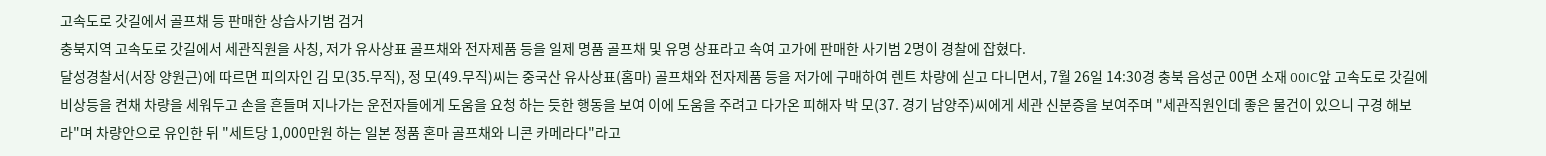고속도로 갓길에서 골프채 등 판매한 상습사기범 검거
충북지역 고속도로 갓길에서 세관직원을 사칭, 저가 유사상표 골프채와 전자제품 등을 일제 명품 골프채 및 유명 상표라고 속여 고가에 판매한 사기범 2명이 경찰에 잡혔다.
달성경찰서(서장 양원근)에 따르면 피의자인 김 모(35.무직), 정 모(49.무직)씨는 중국산 유사상표(홈마) 골프채와 전자제품 등을 저가에 구매하여 렌트 차량에 싣고 다니면서, 7월 26일 14:30경 충북 음성군 00면 소재 00IC앞 고속도로 갓길에 비상등을 켠채 차량을 세워두고 손을 흔들며 지나가는 운전자들에게 도움을 요청 하는 듯한 행동을 보여 이에 도움을 주려고 다가온 피해자 박 모(37. 경기 남양주)씨에게 세관 신분증을 보여주며 "세관직원인데 좋은 물건이 있으니 구경 해보라"며 차량안으로 유인한 뒤 "세트당 1,000만원 하는 일본 정품 혼마 골프채와 니콘 카메라다"라고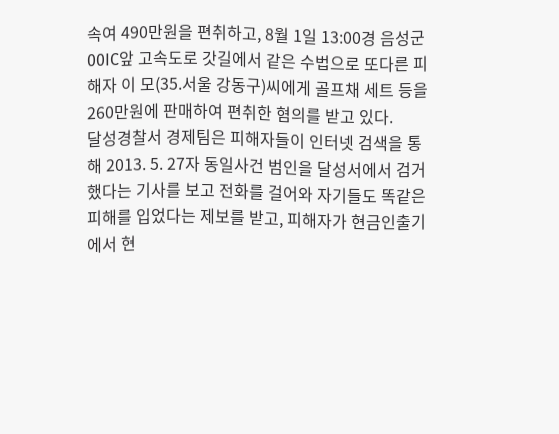속여 490만원을 편취하고, 8월 1일 13:00경 음성군 00IC앞 고속도로 갓길에서 같은 수법으로 또다른 피해자 이 모(35.서울 강동구)씨에게 골프채 세트 등을 260만원에 판매하여 편취한 혐의를 받고 있다.
달성경찰서 경제팀은 피해자들이 인터넷 검색을 통해 2013. 5. 27자 동일사건 범인을 달성서에서 검거했다는 기사를 보고 전화를 걸어와 자기들도 똑같은 피해를 입었다는 제보를 받고, 피해자가 현금인출기에서 현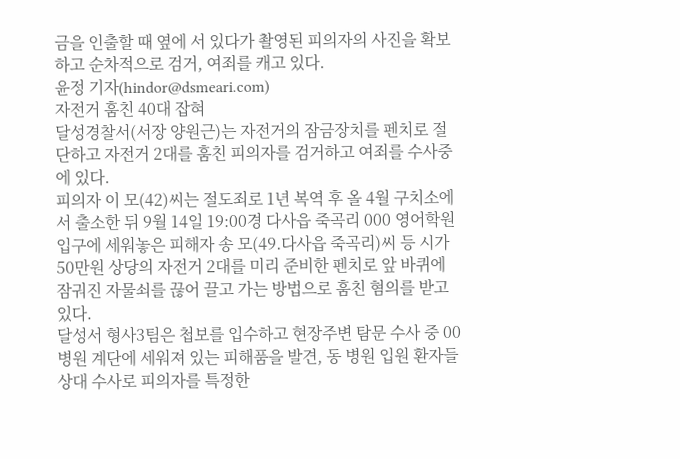금을 인출할 때 옆에 서 있다가 촬영된 피의자의 사진을 확보하고 순차적으로 검거, 여죄를 캐고 있다.
윤정 기자(hindor@dsmeari.com)
자전거 훔친 40대 잡혀
달성경찰서(서장 양원근)는 자전거의 잠금장치를 펜치로 절단하고 자전거 2대를 훔친 피의자를 검거하고 여죄를 수사중에 있다.
피의자 이 모(42)씨는 절도죄로 1년 복역 후 올 4월 구치소에서 출소한 뒤 9월 14일 19:00경 다사읍 죽곡리 000 영어학원 입구에 세워놓은 피해자 송 모(49.다사읍 죽곡리)씨 등 시가 50만원 상당의 자전거 2대를 미리 준비한 펜치로 앞 바퀴에 잠궈진 자물쇠를 끊어 끌고 가는 방법으로 훔친 혐의를 받고 있다.
달성서 형사3팀은 첩보를 입수하고 현장주변 탐문 수사 중 00병원 계단에 세워져 있는 피해품을 발견, 동 병원 입원 환자들 상대 수사로 피의자를 특정한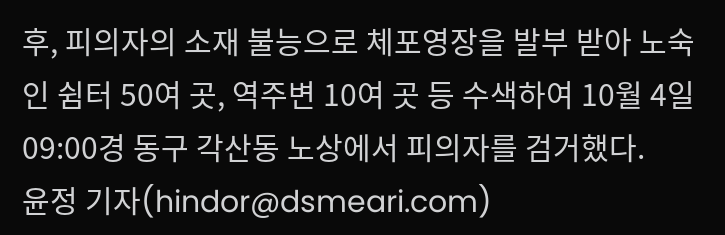후, 피의자의 소재 불능으로 체포영장을 발부 받아 노숙인 쉼터 50여 곳, 역주변 10여 곳 등 수색하여 10월 4일 09:00경 동구 각산동 노상에서 피의자를 검거했다.
윤정 기자(hindor@dsmeari.com)